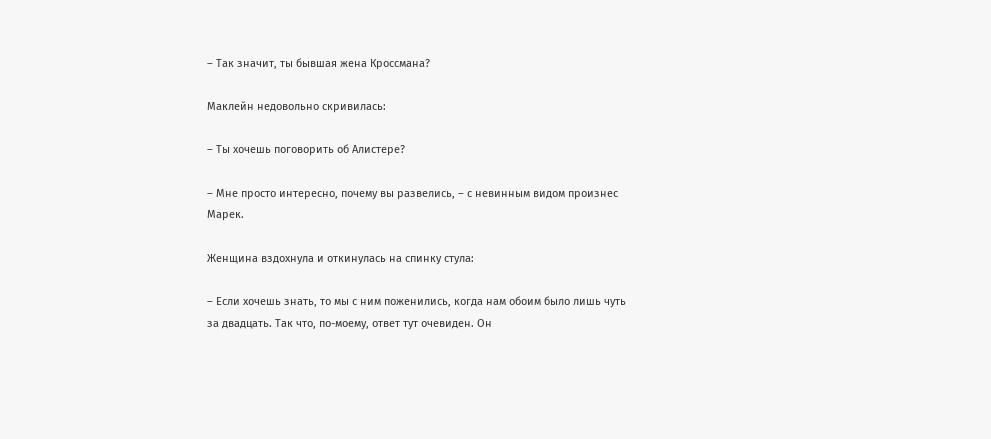– Так значит, ты бывшая жена Кроссмана?

Маклейн недовольно скривилась:

– Ты хочешь поговорить об Алистере?

– Мне просто интересно, почему вы развелись, – с невинным видом произнес Марек.

Женщина вздохнула и откинулась на спинку стула:

– Если хочешь знать, то мы с ним поженились, когда нам обоим было лишь чуть за двадцать. Так что, по-моему, ответ тут очевиден. Он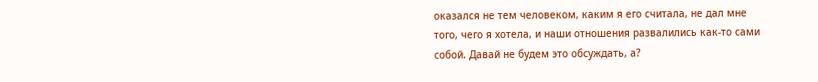оказался не тем человеком, каким я его считала, не дал мне того, чего я хотела, и наши отношения развалились как-то сами собой. Давай не будем это обсуждать, а?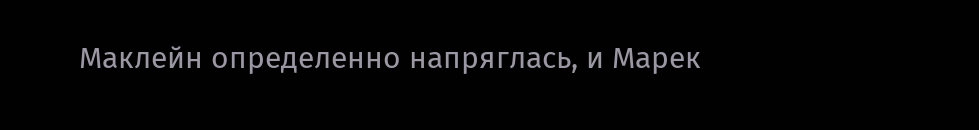Маклейн определенно напряглась, и Марек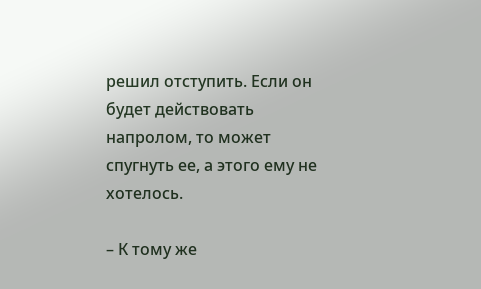решил отступить. Если он будет действовать напролом, то может спугнуть ее, а этого ему не хотелось.

– К тому же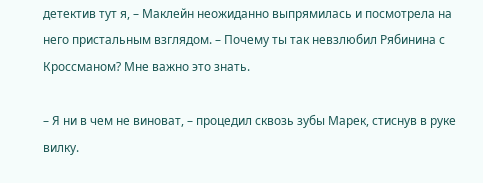детектив тут я, – Маклейн неожиданно выпрямилась и посмотрела на него пристальным взглядом. – Почему ты так невзлюбил Рябинина с Кроссманом? Мне важно это знать.

– Я ни в чем не виноват, – процедил сквозь зубы Марек, стиснув в руке вилку.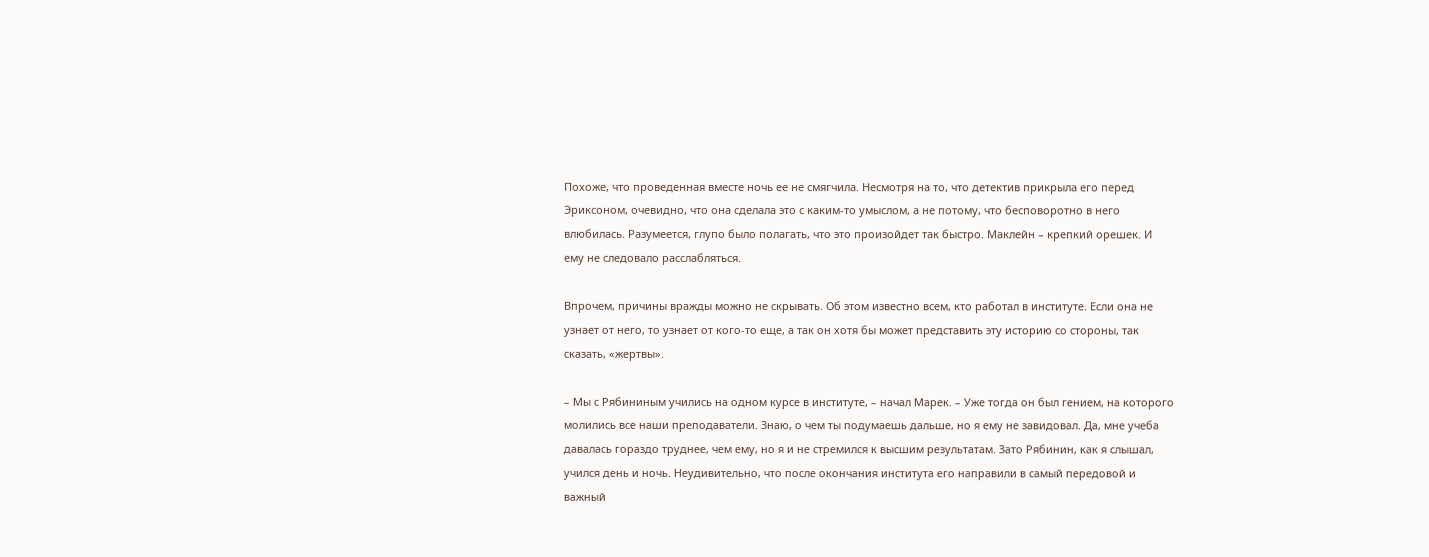Похоже, что проведенная вместе ночь ее не смягчила. Несмотря на то, что детектив прикрыла его перед Эриксоном, очевидно, что она сделала это с каким-то умыслом, а не потому, что бесповоротно в него влюбилась. Разумеется, глупо было полагать, что это произойдет так быстро. Маклейн – крепкий орешек. И ему не следовало расслабляться.

Впрочем, причины вражды можно не скрывать. Об этом известно всем, кто работал в институте. Если она не узнает от него, то узнает от кого-то еще, а так он хотя бы может представить эту историю со стороны, так сказать, «жертвы».

– Мы с Рябининым учились на одном курсе в институте, – начал Марек. – Уже тогда он был гением, на которого молились все наши преподаватели. Знаю, о чем ты подумаешь дальше, но я ему не завидовал. Да, мне учеба давалась гораздо труднее, чем ему, но я и не стремился к высшим результатам. Зато Рябинин, как я слышал, учился день и ночь. Неудивительно, что после окончания института его направили в самый передовой и важный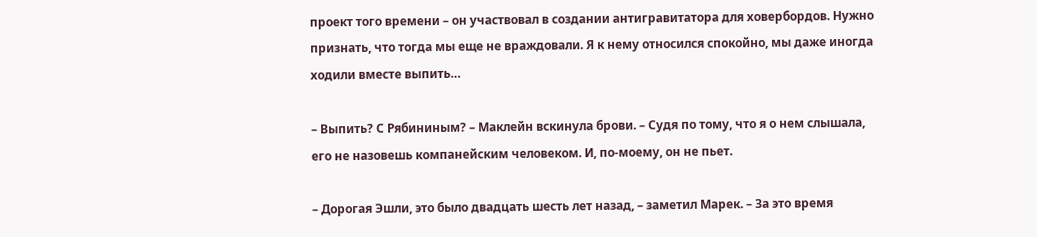проект того времени – он участвовал в создании антигравитатора для ховербордов. Нужно признать, что тогда мы еще не враждовали. Я к нему относился спокойно, мы даже иногда ходили вместе выпить…

– Выпить? С Рябининым? – Маклейн вскинула брови. – Судя по тому, что я о нем слышала, его не назовешь компанейским человеком. И, по-моему, он не пьет.

– Дорогая Эшли, это было двадцать шесть лет назад, – заметил Марек. – За это время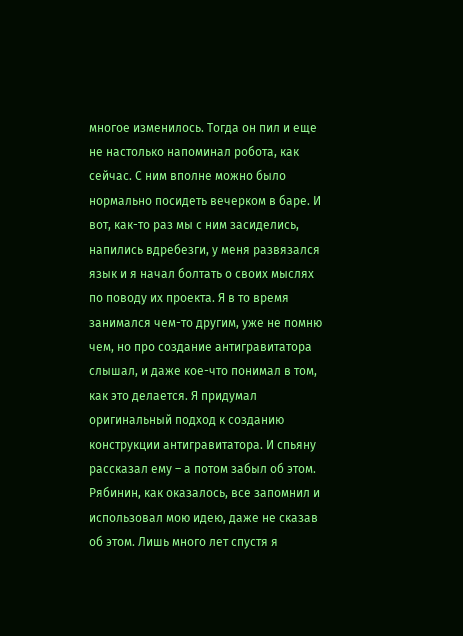многое изменилось. Тогда он пил и еще не настолько напоминал робота, как сейчас. С ним вполне можно было нормально посидеть вечерком в баре. И вот, как-то раз мы с ним засиделись, напились вдребезги, у меня развязался язык и я начал болтать о своих мыслях по поводу их проекта. Я в то время занимался чем-то другим, уже не помню чем, но про создание антигравитатора слышал, и даже кое-что понимал в том, как это делается. Я придумал оригинальный подход к созданию конструкции антигравитатора. И спьяну рассказал ему – а потом забыл об этом. Рябинин, как оказалось, все запомнил и использовал мою идею, даже не сказав об этом. Лишь много лет спустя я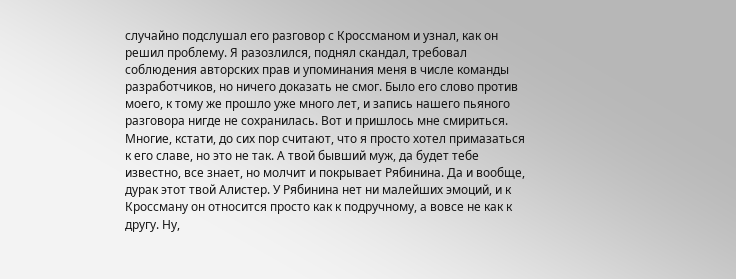случайно подслушал его разговор с Кроссманом и узнал, как он решил проблему. Я разозлился, поднял скандал, требовал соблюдения авторских прав и упоминания меня в числе команды разработчиков, но ничего доказать не смог. Было его слово против моего, к тому же прошло уже много лет, и запись нашего пьяного разговора нигде не сохранилась. Вот и пришлось мне смириться. Многие, кстати, до сих пор считают, что я просто хотел примазаться к его славе, но это не так. А твой бывший муж, да будет тебе известно, все знает, но молчит и покрывает Рябинина. Да и вообще, дурак этот твой Алистер. У Рябинина нет ни малейших эмоций, и к Кроссману он относится просто как к подручному, а вовсе не как к другу. Ну,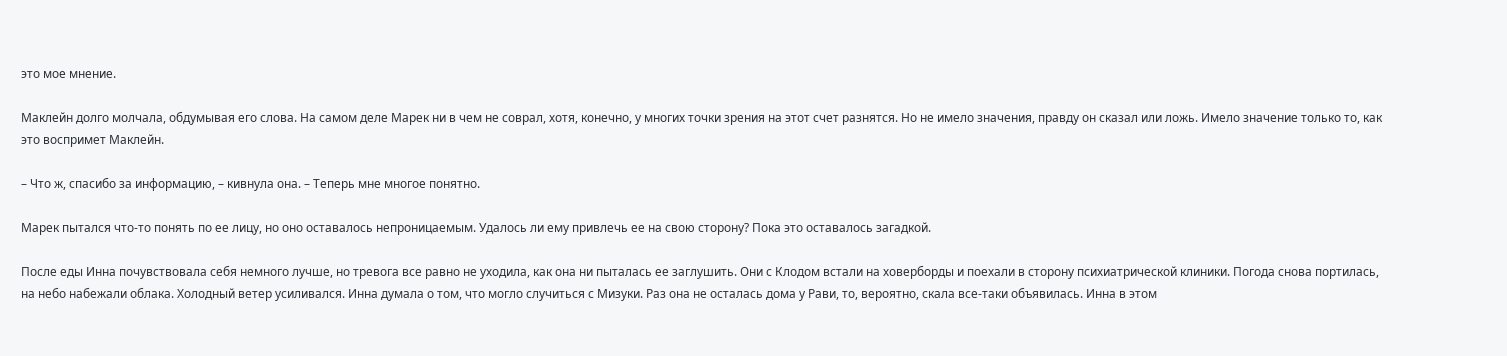это мое мнение.

Маклейн долго молчала, обдумывая его слова. На самом деле Марек ни в чем не соврал, хотя, конечно, у многих точки зрения на этот счет разнятся. Но не имело значения, правду он сказал или ложь. Имело значение только то, как это воспримет Маклейн.

– Что ж, спасибо за информацию, – кивнула она. – Теперь мне многое понятно.

Марек пытался что-то понять по ее лицу, но оно оставалось непроницаемым. Удалось ли ему привлечь ее на свою сторону? Пока это оставалось загадкой.

После еды Инна почувствовала себя немного лучше, но тревога все равно не уходила, как она ни пыталась ее заглушить. Они с Клодом встали на ховерборды и поехали в сторону психиатрической клиники. Погода снова портилась, на небо набежали облака. Холодный ветер усиливался. Инна думала о том, что могло случиться с Мизуки. Раз она не осталась дома у Рави, то, вероятно, скала все-таки объявилась. Инна в этом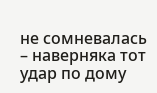не сомневалась – наверняка тот удар по дому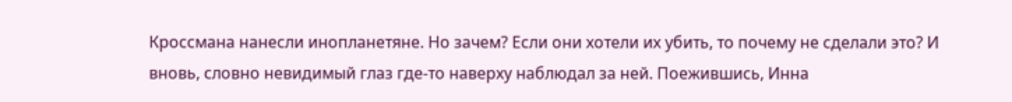Кроссмана нанесли инопланетяне. Но зачем? Если они хотели их убить, то почему не сделали это? И вновь, словно невидимый глаз где-то наверху наблюдал за ней. Поежившись, Инна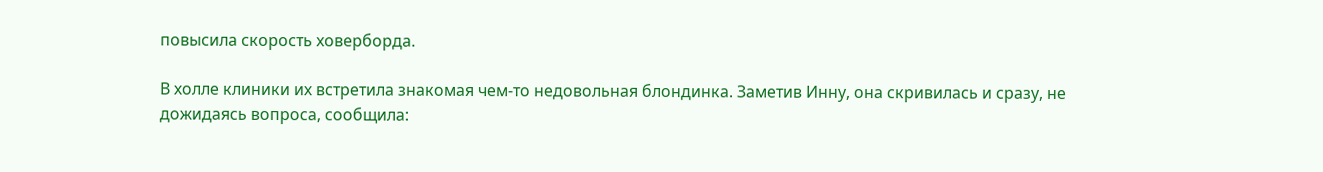повысила скорость ховерборда.

В холле клиники их встретила знакомая чем-то недовольная блондинка. Заметив Инну, она скривилась и сразу, не дожидаясь вопроса, сообщила: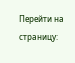Перейти на страницу: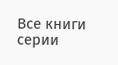Все книги серии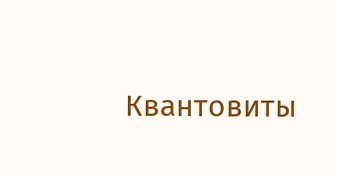Квантовиты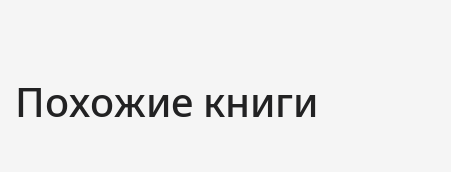Похожие книги